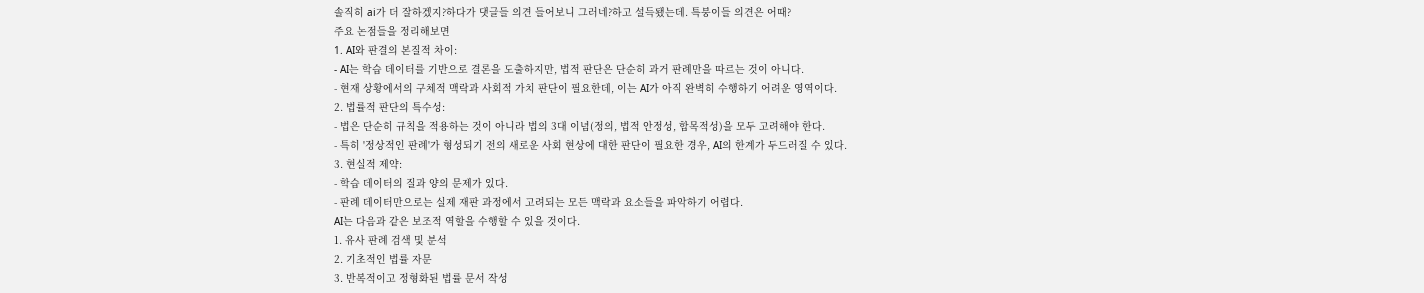솔직히 ai가 더 잘하겠지?하다가 댓글들 의견 들어보니 그러네?하고 설득됐는데. 특붕이들 의견은 어때?
주요 논점들을 정리해보면
1. AI와 판결의 본질적 차이:
- AI는 학습 데이터를 기반으로 결론을 도출하지만, 법적 판단은 단순히 과거 판례만을 따르는 것이 아니다.
- 현재 상황에서의 구체적 맥락과 사회적 가치 판단이 필요한데, 이는 AI가 아직 완벽히 수행하기 어려운 영역이다.
2. 법률적 판단의 특수성:
- 법은 단순히 규칙을 적용하는 것이 아니라 법의 3대 이념(정의, 법적 안정성, 합목적성)을 모두 고려해야 한다.
- 특히 '정상적인 판례'가 형성되기 전의 새로운 사회 현상에 대한 판단이 필요한 경우, AI의 한계가 두드러질 수 있다.
3. 현실적 제약:
- 학습 데이터의 질과 양의 문제가 있다.
- 판례 데이터만으로는 실제 재판 과정에서 고려되는 모든 맥락과 요소들을 파악하기 어렵다.
AI는 다음과 같은 보조적 역할을 수행할 수 있을 것이다.
1. 유사 판례 검색 및 분석
2. 기초적인 법률 자문
3. 반복적이고 정형화된 법률 문서 작성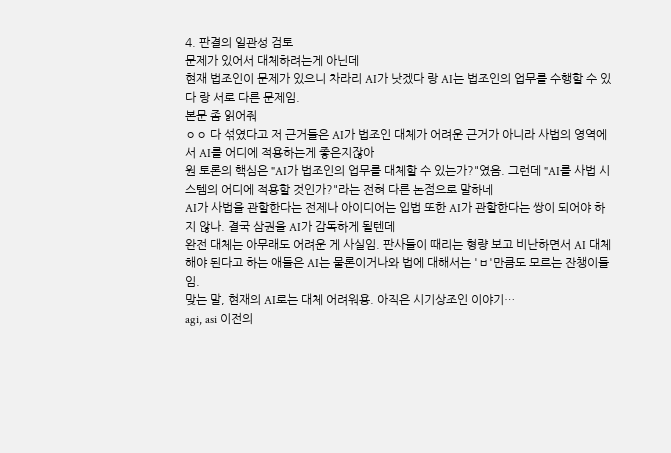4. 판결의 일관성 검토
문제가 있어서 대체하려는게 아닌데
현재 법조인이 문제가 있으니 차라리 AI가 낫겠다 랑 AI는 법조인의 업무를 수행할 수 있다 랑 서로 다른 문제임.
본문 좀 읽어줘
ㅇㅇ 다 섞였다고 저 근거들은 AI가 법조인 대체가 어려운 근거가 아니라 사법의 영역에서 AI를 어디에 적용하는게 좋은지잖아
원 토론의 핵심은 "AI가 법조인의 업무를 대체할 수 있는가?"였음. 그런데 "AI를 사법 시스템의 어디에 적용할 것인가?"라는 전혀 다른 논점으로 말하네
AI가 사법을 관할한다는 전제나 아이디어는 입법 또한 AI가 관할한다는 쌍이 되어야 하지 않나. 결국 삼권을 AI가 감독하게 될텐데
완전 대체는 아무래도 어려운 게 사실임. 판사들이 때리는 형량 보고 비난하면서 AI 대체해야 된다고 하는 애들은 AI는 물론이거나와 법에 대해서는 'ㅂ'만큼도 모르는 잔챙이들임.
맞는 말, 현재의 AI로는 대체 어려워용. 아직은 시기상조인 이야기…
agi, asi 이전의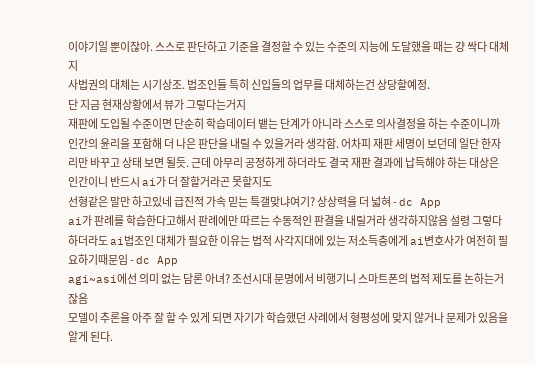이야기일 뿐이잖아. 스스로 판단하고 기준을 결정할 수 있는 수준의 지능에 도달했을 때는 걍 싹다 대체지
사법권의 대체는 시기상조. 법조인들 특히 신입들의 업무를 대체하는건 상당할예정.
단 지금 현재상황에서 뷰가 그렇다는거지
재판에 도입될 수준이면 단순히 학습데이터 뱉는 단계가 아니라 스스로 의사결정을 하는 수준이니까 인간의 윤리을 포함해 더 나은 판단을 내릴 수 있을거라 생각함. 어차피 재판 세명이 보던데 일단 한자리만 바꾸고 상태 보면 될듯. 근데 아무리 공정하게 하더라도 결국 재판 결과에 납득해야 하는 대상은 인간이니 반드시 ai가 더 잘할거라곤 못할지도
선형같은 말만 하고있네 급진적 가속 믿는 특갤맞냐여기? 상상력을 더 넓혀 - dc App
ai가 판례를 학습한다고해서 판례에만 따르는 수동적인 판결을 내릴거라 생각하지않음 설령 그렇다하더라도 ai법조인 대체가 필요한 이유는 법적 사각지대에 있는 저소득층에게 ai변호사가 여전히 필요하기때문임 - dc App
agi~asi에선 의미 없는 담론 아녀? 조선시대 문명에서 비행기니 스마트폰의 법적 제도를 논하는거잖음
모델이 추론을 아주 잘 할 수 있게 되면 자기가 학습했던 사례에서 형평성에 맞지 않거나 문제가 있음을 알게 된다.